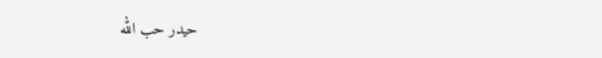حيدر حب الله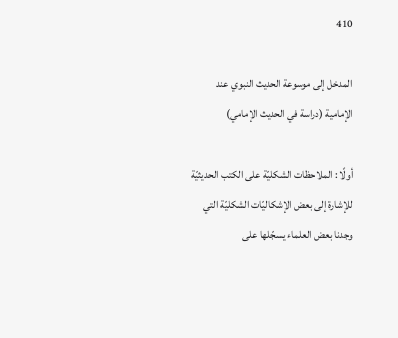410

المدخل إلى موسوعة الحديث النبوي عند الإمامية (دراسة في الحديث الإمامي)

أولًا : الملاحظات الشكليّة على الكتب الحديثيّة للإشارة إلى بعض الإشكاليّات الشكليّة التي وجدنا بعض العلماء يسجّلها على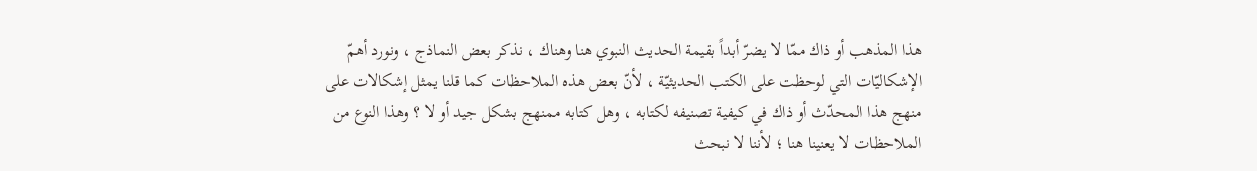هذا المذهب أو ذاك ممّا لا يضرّ أبداً بقيمة الحديث النبوي هنا وهناك ، نذكر بعض النماذج ، ونورد أهمّ الإشكاليّات التي لوحظت على الكتب الحديثيّة ، لأنّ بعض هذه الملاحظات كما قلنا يمثل إشكالات على منهج هذا المحدّث أو ذاك في كيفية تصنيفه لكتابه ، وهل كتابه ممنهج بشكل جيد أو لا ؟ وهذا النوع من الملاحظات لا يعنينا هنا ؛ لأننا لا نبحث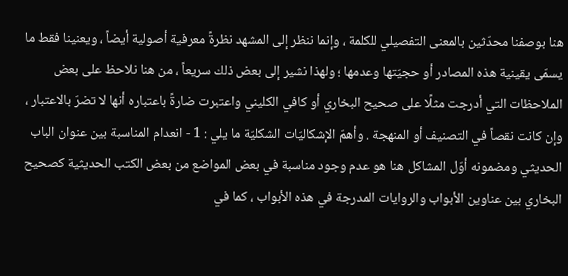هنا بوصفنا محدّثين بالمعنى التفصيلي للكلمة ، وإنما ننظر إلى المشهد نظرةً معرفية أصولية أيضاً ، ويعنينا فقط ما يسمّى يقينية هذه المصادر أو حجيّتها وعدمها ؛ ولهذا نشير إلى بعض ذلك سريعاً ، من هنا نلاحظ على بعض الملاحظات التي أدرجت مثلًا على صحيح البخاري أو كافي الكليني واعتبرت ضارةً باعتباره أنها لا تضرّ بالاعتبار ، وإن كانت نقصاً في التصنيف أو المنهجة . وأهمّ الإشكاليّات الشكليّة ما يلي : 1 - انعدام المناسبة بين عنوان الباب الحديثي ومضمونه أوّل المشاكل هنا هو عدم وجود مناسبة في بعض المواضع من بعض الكتب الحديثية كصحيح البخاري بين عناوين الأبواب والروايات المدرجة في هذه الأبواب ، كما في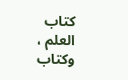كتاب العلم ، وكتاب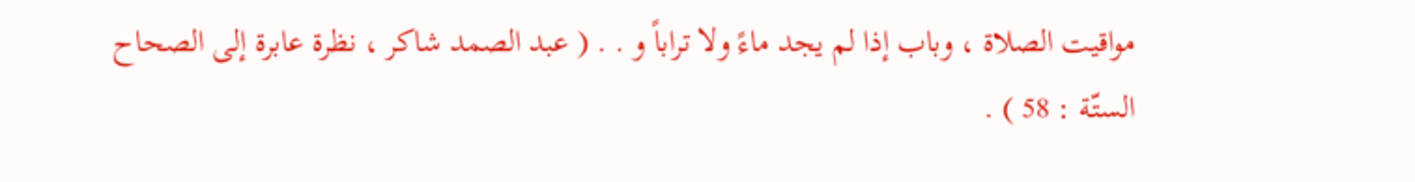مواقيت الصلاة ، وباب إذا لم يجد ماءً ولا تراباً و . . ( عبد الصمد شاكر ، نظرة عابرة إلى الصحاح الستّة : 58 ) .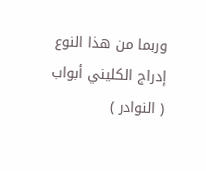وربما من هذا النوع إدراج الكليني أبواب ( النوادر )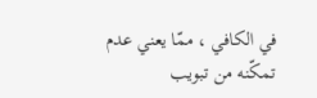في الكافي ، ممّا يعني عدم تمكّنه من تبويب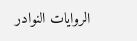الروايات النوادر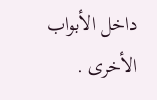داخل الأبواب الأخرى .